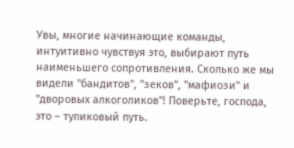Увы, многие начинающие команды, интуитивно чувствуя это, выбирают путь наименьшего сопротивления. Сколько же мы видели "бандитов", "зеков", "мафиози" и "дворовых алкоголиков"! Поверьте, господа, это – тупиковый путь.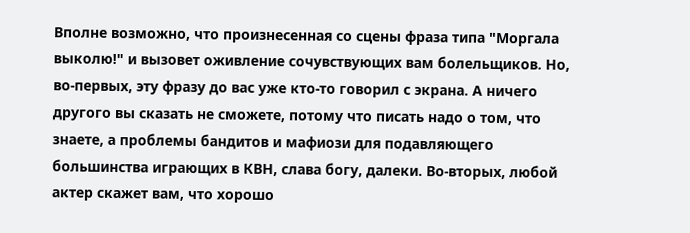Вполне возможно, что произнесенная со сцены фраза типа "Моргала выколю!" и вызовет оживление сочувствующих вам болельщиков. Но, во-первых, эту фразу до вас уже кто-то говорил с экрана. А ничего другого вы сказать не сможете, потому что писать надо о том, что знаете, а проблемы бандитов и мафиози для подавляющего большинства играющих в КВН, слава богу, далеки. Во-вторых, любой актер скажет вам, что хорошо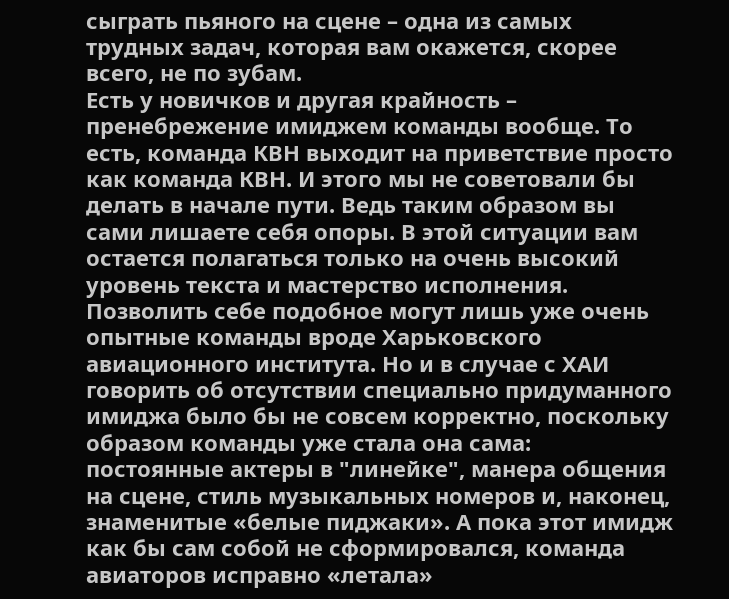сыграть пьяного на сцене – одна из самых трудных задач, которая вам окажется, скорее всего, не по зубам.
Есть у новичков и другая крайность – пренебрежение имиджем команды вообще. То есть, команда КВН выходит на приветствие просто как команда КВН. И этого мы не советовали бы делать в начале пути. Ведь таким образом вы сами лишаете себя опоры. В этой ситуации вам остается полагаться только на очень высокий уровень текста и мастерство исполнения. Позволить себе подобное могут лишь уже очень опытные команды вроде Харьковского авиационного института. Но и в случае с ХАИ говорить об отсутствии специально придуманного имиджа было бы не совсем корректно, поскольку образом команды уже стала она сама: постоянные актеры в "линейке", манера общения на сцене, стиль музыкальных номеров и, наконец, знаменитые «белые пиджаки». А пока этот имидж как бы сам собой не сформировался, команда авиаторов исправно «летала»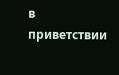в приветствии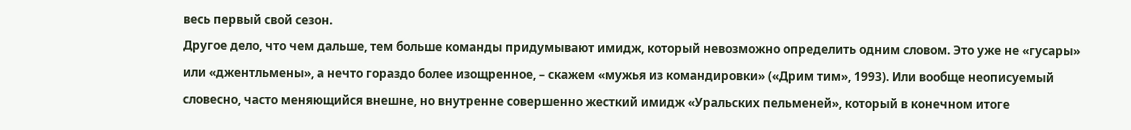весь первый свой сезон.
Другое дело, что чем дальше, тем больше команды придумывают имидж, который невозможно определить одним словом. Это уже не «гусары» или «джентльмены», а нечто гораздо более изощренное, – скажем «мужья из командировки» («Дрим тим», 1993). Или вообще неописуемый словесно, часто меняющийся внешне, но внутренне совершенно жесткий имидж «Уральских пельменей», который в конечном итоге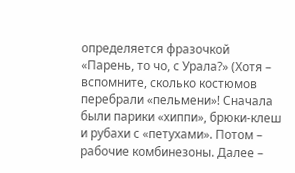определяется фразочкой «Парень, то чо, с Урала?» (Хотя – вспомните, сколько костюмов перебрали «пельмени»! Сначала были парики «хиппи», брюки-клеш и рубахи с «петухами». Потом – рабочие комбинезоны. Далее –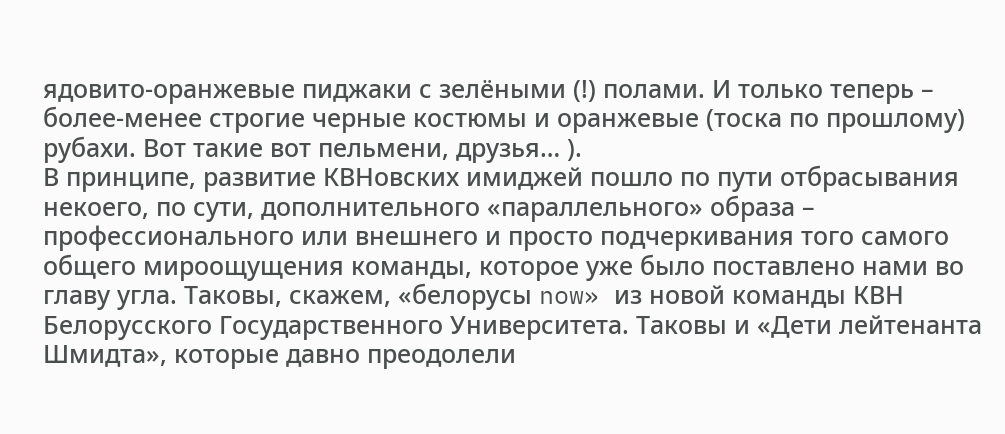ядовито-оранжевые пиджаки с зелёными (!) полами. И только теперь – более-менее строгие черные костюмы и оранжевые (тоска по прошлому) рубахи. Вот такие вот пельмени, друзья… ).
В принципе, развитие КВНовских имиджей пошло по пути отбрасывания некоего, по сути, дополнительного «параллельного» образа – профессионального или внешнего и просто подчеркивания того самого общего мироощущения команды, которое уже было поставлено нами во главу угла. Таковы, скажем, «белорусы now» из новой команды КВН Белорусского Государственного Университета. Таковы и «Дети лейтенанта Шмидта», которые давно преодолели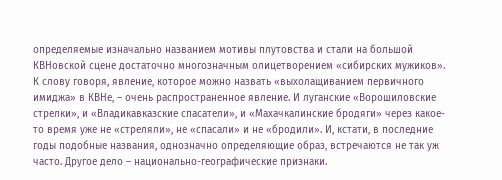определяемые изначально названием мотивы плутовства и стали на большой КВНовской сцене достаточно многозначным олицетворением «сибирских мужиков».
К слову говоря, явление, которое можно назвать «выхолащиванием первичного имиджа» в КВНе, – очень распространенное явление. И луганские «Ворошиловские стрелки», и «Владикавказские спасатели», и «Махачкалинские бродяги» через какое-то время уже не «стреляли», не «спасали» и не «бродили». И, кстати, в последние годы подобные названия, однозначно определяющие образ, встречаются не так уж часто. Другое дело – национально-географические признаки.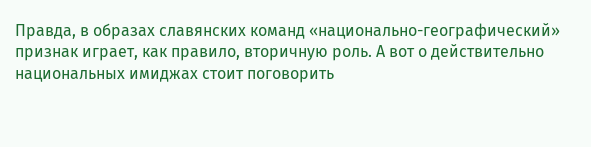Правда, в образах славянских команд «национально-географический» признак играет, как правило, вторичную роль. А вот о действительно национальных имиджах стоит поговорить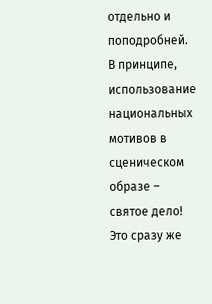отдельно и поподробней.
В принципе, использование национальных мотивов в сценическом образе – святое дело! Это сразу же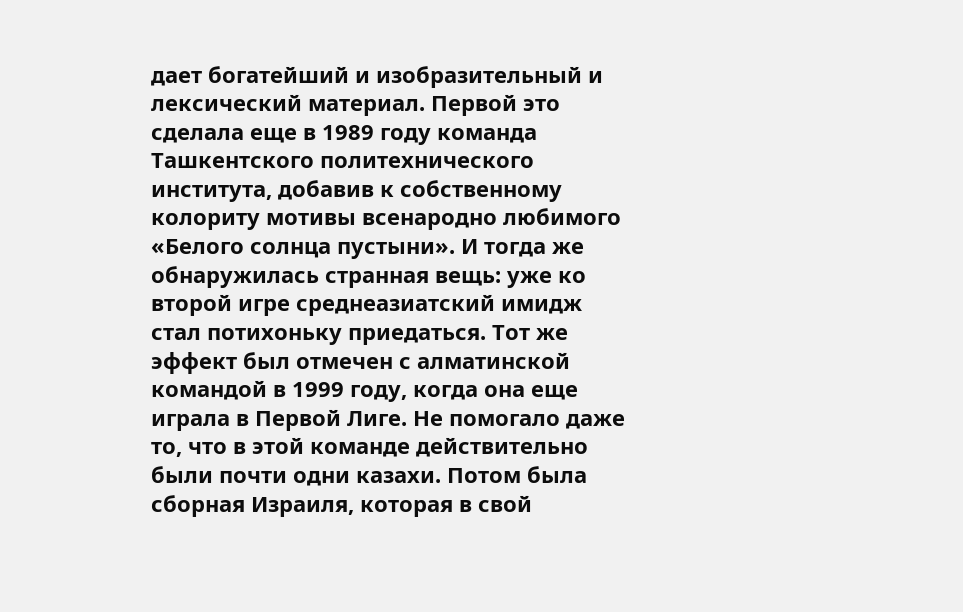дает богатейший и изобразительный и лексический материал. Первой это сделала еще в 1989 году команда Ташкентского политехнического института, добавив к собственному колориту мотивы всенародно любимого «Белого солнца пустыни». И тогда же обнаружилась странная вещь: уже ко второй игре среднеазиатский имидж стал потихоньку приедаться. Тот же эффект был отмечен с алматинской командой в 1999 году, когда она еще играла в Первой Лиге. Не помогало даже то, что в этой команде действительно были почти одни казахи. Потом была сборная Израиля, которая в свой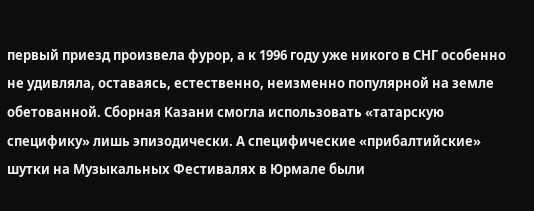первый приезд произвела фурор, а к 1996 году уже никого в СНГ особенно не удивляла, оставаясь, естественно, неизменно популярной на земле обетованной. Сборная Казани смогла использовать «татарскую специфику» лишь эпизодически. А специфические «прибалтийские» шутки на Музыкальных Фестивалях в Юрмале были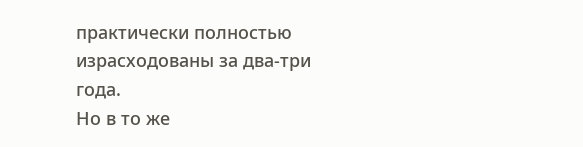практически полностью израсходованы за два-три года.
Но в то же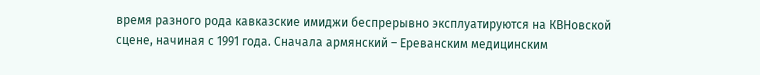время разного рода кавказские имиджи беспрерывно эксплуатируются на КВНовской сцене, начиная с 1991 года. Сначала армянский – Ереванским медицинским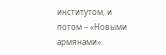институтом, и потом – «Новыми армянами».